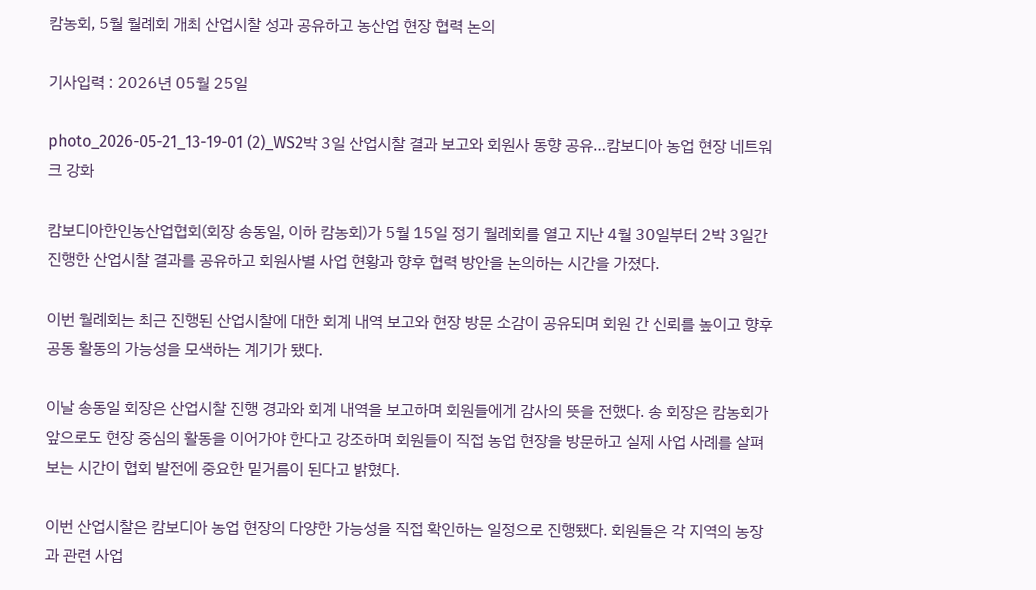캄농회, 5월 월례회 개최 산업시찰 성과 공유하고 농산업 현장 협력 논의

기사입력 : 2026년 05월 25일

photo_2026-05-21_13-19-01 (2)_WS2박 3일 산업시찰 결과 보고와 회원사 동향 공유…캄보디아 농업 현장 네트워크 강화

캄보디아한인농산업협회(회장 송동일, 이하 캄농회)가 5월 15일 정기 월례회를 열고 지난 4월 30일부터 2박 3일간 진행한 산업시찰 결과를 공유하고 회원사별 사업 현황과 향후 협력 방안을 논의하는 시간을 가졌다.

이번 월례회는 최근 진행된 산업시찰에 대한 회계 내역 보고와 현장 방문 소감이 공유되며 회원 간 신뢰를 높이고 향후 공동 활동의 가능성을 모색하는 계기가 됐다.

이날 송동일 회장은 산업시찰 진행 경과와 회계 내역을 보고하며 회원들에게 감사의 뜻을 전했다. 송 회장은 캄농회가 앞으로도 현장 중심의 활동을 이어가야 한다고 강조하며 회원들이 직접 농업 현장을 방문하고 실제 사업 사례를 살펴보는 시간이 협회 발전에 중요한 밑거름이 된다고 밝혔다.

이번 산업시찰은 캄보디아 농업 현장의 다양한 가능성을 직접 확인하는 일정으로 진행됐다. 회원들은 각 지역의 농장과 관련 사업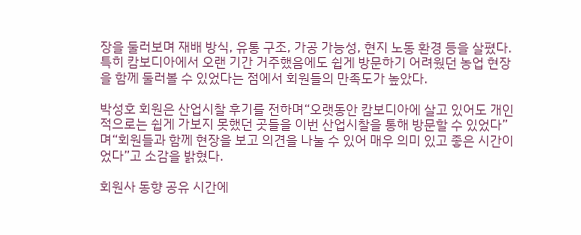장을 둘러보며 재배 방식, 유통 구조, 가공 가능성, 현지 노동 환경 등을 살폈다. 특히 캄보디아에서 오랜 기간 거주했음에도 쉽게 방문하기 어려웠던 농업 현장을 함께 둘러볼 수 있었다는 점에서 회원들의 만족도가 높았다.

박성호 회원은 산업시찰 후기를 전하며“오랫동안 캄보디아에 살고 있어도 개인적으로는 쉽게 가보지 못했던 곳들을 이번 산업시찰을 통해 방문할 수 있었다”며“회원들과 함께 현장을 보고 의견을 나눌 수 있어 매우 의미 있고 좋은 시간이었다”고 소감을 밝혔다.

회원사 동향 공유 시간에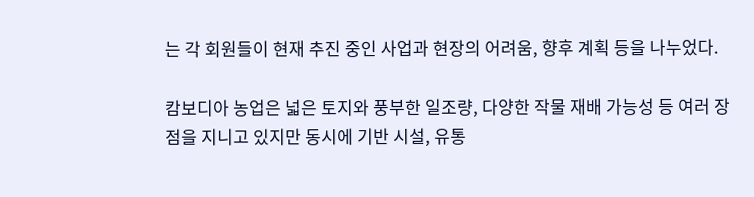는 각 회원들이 현재 추진 중인 사업과 현장의 어려움, 향후 계획 등을 나누었다.

캄보디아 농업은 넓은 토지와 풍부한 일조량, 다양한 작물 재배 가능성 등 여러 장점을 지니고 있지만 동시에 기반 시설, 유통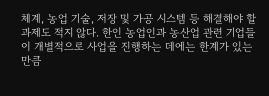체계, 농업 기술, 저장 및 가공 시스템 등 해결해야 할 과제도 적지 않다. 한인 농업인과 농산업 관련 기업들이 개별적으로 사업을 진행하는 데에는 한계가 있는 만큼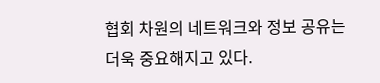협회 차원의 네트워크와 정보 공유는 더욱 중요해지고 있다.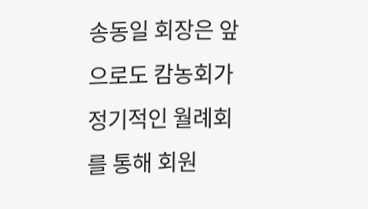송동일 회장은 앞으로도 캄농회가 정기적인 월례회를 통해 회원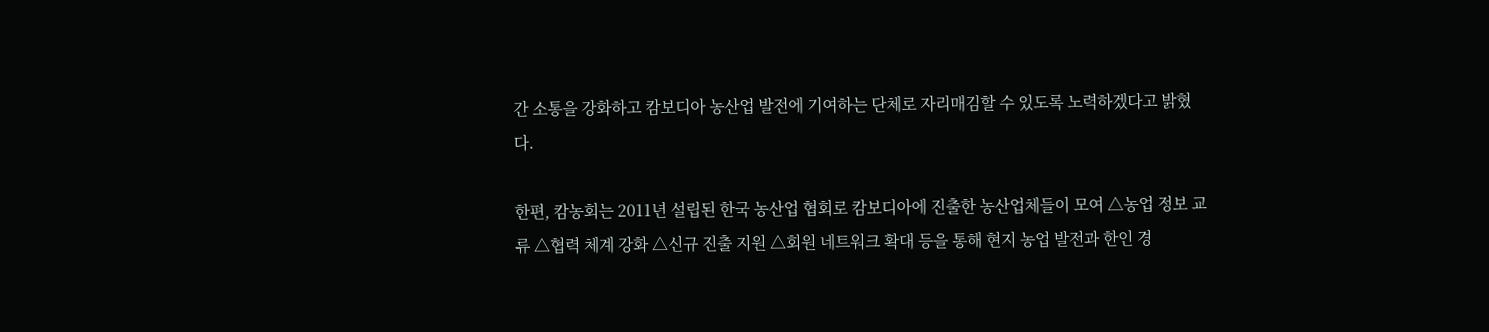간 소통을 강화하고 캄보디아 농산업 발전에 기여하는 단체로 자리매김할 수 있도록 노력하겠다고 밝혔다.

한편, 캄농회는 2011년 설립된 한국 농산업 협회로 캄보디아에 진출한 농산업체들이 모여 △농업 정보 교류 △협력 체계 강화 △신규 진출 지원 △회원 네트워크 확대 등을 통해 현지 농업 발전과 한인 경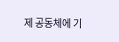제 공동체에 기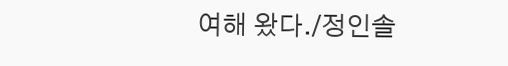여해 왔다./정인솔